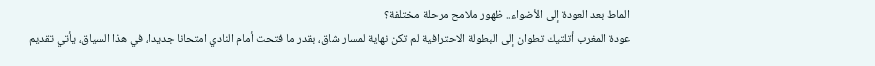الماط بعد العودة إلى الأضواء.. ظهور ملامح مرحلة مختلفة؟
عودة المغرب أتلتيك تطوان إلى البطولة الاحترافية لم تكن نهاية لمسار شاق، بقدر ما فتحت أمام النادي امتحانا جديدا، في هذا السياق، يأتي تقديم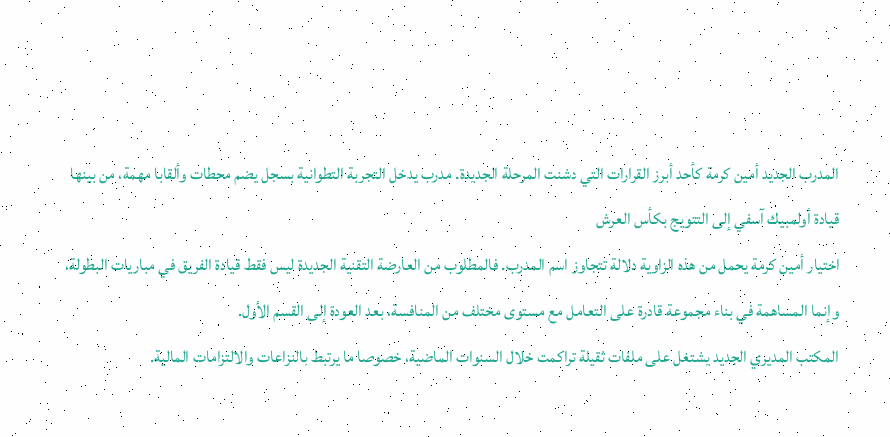المدرب الجديد أمين كرمة كأحد أبرز القرارات التي دشنت المرحلة الجديدة. مدرب يدخل التجربة التطوانية بسجل يضم محطات وألقابا مهمة، من بينها قيادة أولمبيك آسفي إلى التتويج بكأس العرش
اختيار أمين كرمة يحمل من هذه الزاوية دلالة تتجاوز اسم المدرب. فالمطلوب من العارضة التقنية الجديدة ليس فقط قيادة الفريق في مباريات البطولة، وإنما المساهمة في بناء مجموعة قادرة على التعامل مع مستوى مختلف من المنافسة، بعد العودة إلى القسم الأول.
المكتب المديري الجديد يشتغل على ملفات ثقيلة تراكمت خلال السنوات الماضية، خصوصا ما يرتبط بالنزاعات والالتزامات المالية.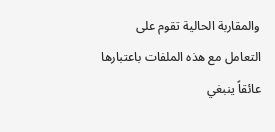والمقاربة الحالية تقوم على التعامل مع هذه الملفات باعتبارها عائقاً ينبغي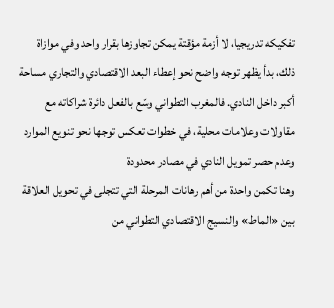تفكيكه تدريجيا، لا أزمة مؤقتة يمكن تجاوزها بقرار واحد وفي موازاة ذلك، بدأ يظهر توجه واضح نحو إعطاء البعد الاقتصادي والتجاري مساحة أكبر داخل النادي. فالمغرب التطواني وسّع بالفعل دائرة شراكاته مع مقاولات وعلامات محلية، في خطوات تعكس توجها نحو تنويع الموارد وعدم حصر تمويل النادي في مصادر محدودة
وهنا تكمن واحدة من أهم رهانات المرحلة التي تتجلى في تحويل العلاقة بين «الماط» والنسيج الاقتصادي التطواني من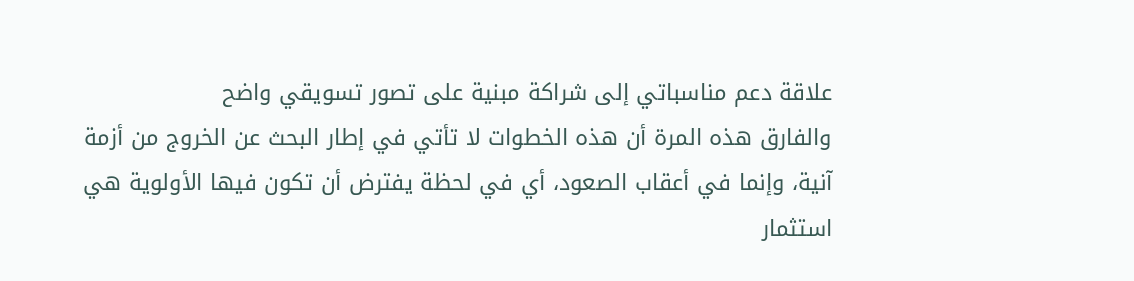علاقة دعم مناسباتي إلى شراكة مبنية على تصور تسويقي واضح
والفارق هذه المرة أن هذه الخطوات لا تأتي في إطار البحث عن الخروج من أزمة آنية، وإنما في أعقاب الصعود، أي في لحظة يفترض أن تكون فيها الأولوية هي استثمار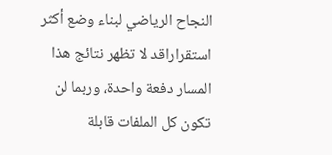النجاح الرياضي لبناء وضع أكثر استقراراقد لا تظهر نتائج هذا المسار دفعة واحدة، وربما لن تكون كل الملفات قابلة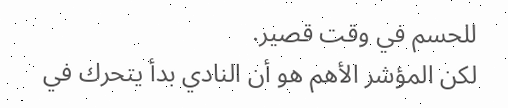للحسم في وقت قصير.
لكن المؤشر الأهم هو أن النادي بدأ يتحرك في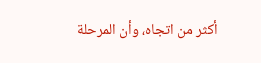أكثر من اتجاه، وأن المرحلة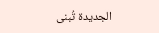الجديدة تُبنى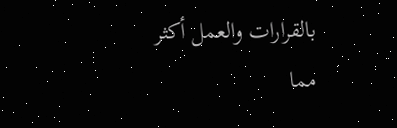بالقرارات والعمل أكثر مما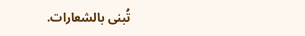تُبنى بالشعارات.